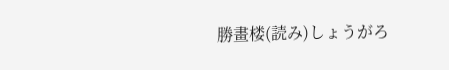勝畫楼(読み)しょうがろ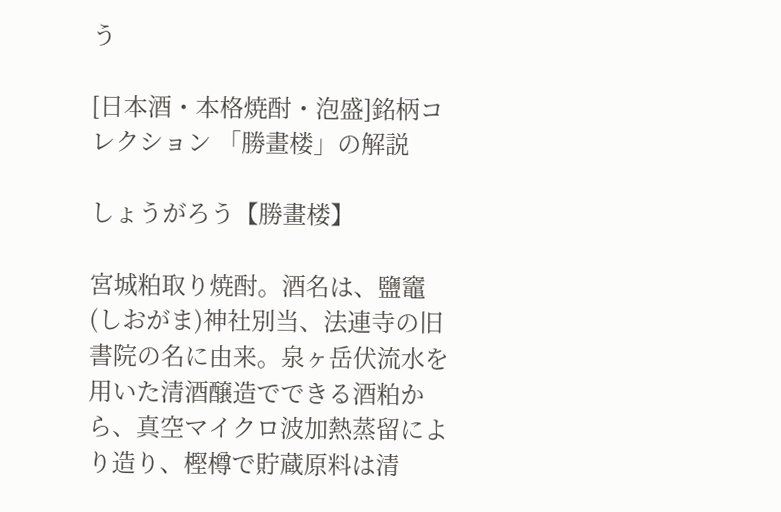う

[日本酒・本格焼酎・泡盛]銘柄コレクション 「勝畫楼」の解説

しょうがろう【勝畫楼】

宮城粕取り焼酎。酒名は、鹽竈(しおがま)神社別当、法連寺の旧書院の名に由来。泉ヶ岳伏流水を用いた清酒醸造でできる酒粕から、真空マイクロ波加熱蒸留により造り、樫樽で貯蔵原料は清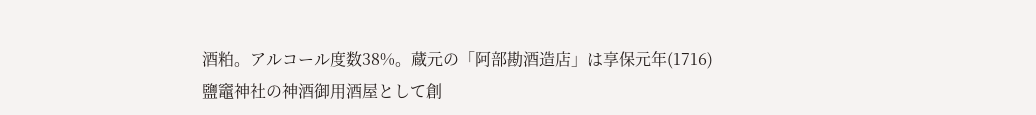酒粕。アルコール度数38%。蔵元の「阿部勘酒造店」は享保元年(1716)鹽竈神社の神酒御用酒屋として創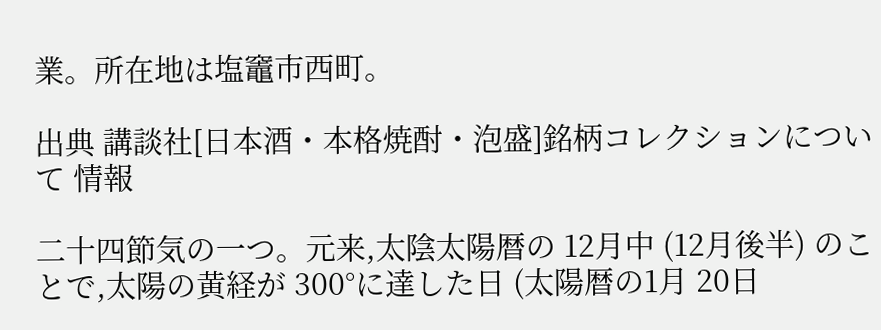業。所在地は塩竈市西町。

出典 講談社[日本酒・本格焼酎・泡盛]銘柄コレクションについて 情報

二十四節気の一つ。元来,太陰太陽暦の 12月中 (12月後半) のことで,太陽の黄経が 300°に達した日 (太陽暦の1月 20日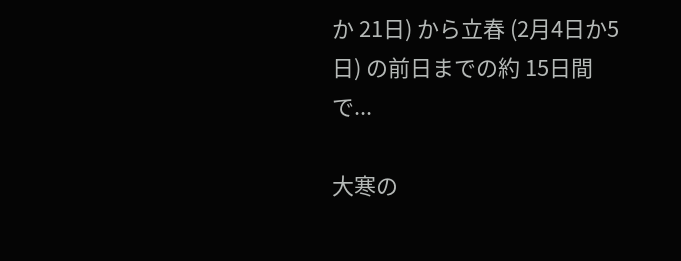か 21日) から立春 (2月4日か5日) の前日までの約 15日間で...

大寒の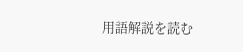用語解説を読む